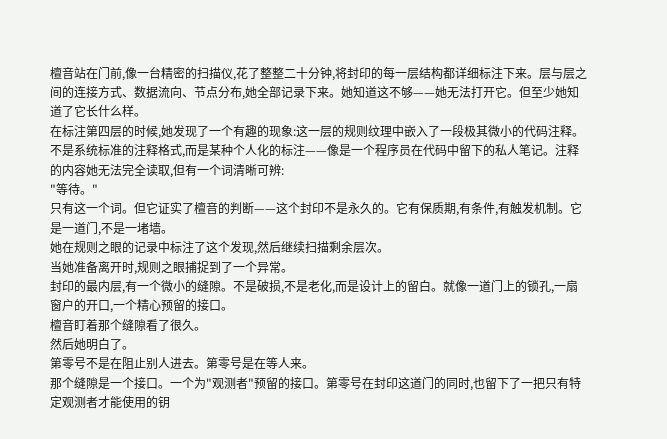檀音站在门前,像一台精密的扫描仪,花了整整二十分钟,将封印的每一层结构都详细标注下来。层与层之间的连接方式、数据流向、节点分布,她全部记录下来。她知道这不够——她无法打开它。但至少她知道了它长什么样。
在标注第四层的时候,她发现了一个有趣的现象:这一层的规则纹理中嵌入了一段极其微小的代码注释。不是系统标准的注释格式,而是某种个人化的标注——像是一个程序员在代码中留下的私人笔记。注释的内容她无法完全读取,但有一个词清晰可辨:
"等待。"
只有这一个词。但它证实了檀音的判断——这个封印不是永久的。它有保质期,有条件,有触发机制。它是一道门,不是一堵墙。
她在规则之眼的记录中标注了这个发现,然后继续扫描剩余层次。
当她准备离开时,规则之眼捕捉到了一个异常。
封印的最内层,有一个微小的缝隙。不是破损,不是老化,而是设计上的留白。就像一道门上的锁孔,一扇窗户的开口,一个精心预留的接口。
檀音盯着那个缝隙看了很久。
然后她明白了。
第零号不是在阻止别人进去。第零号是在等人来。
那个缝隙是一个接口。一个为"观测者"预留的接口。第零号在封印这道门的同时,也留下了一把只有特定观测者才能使用的钥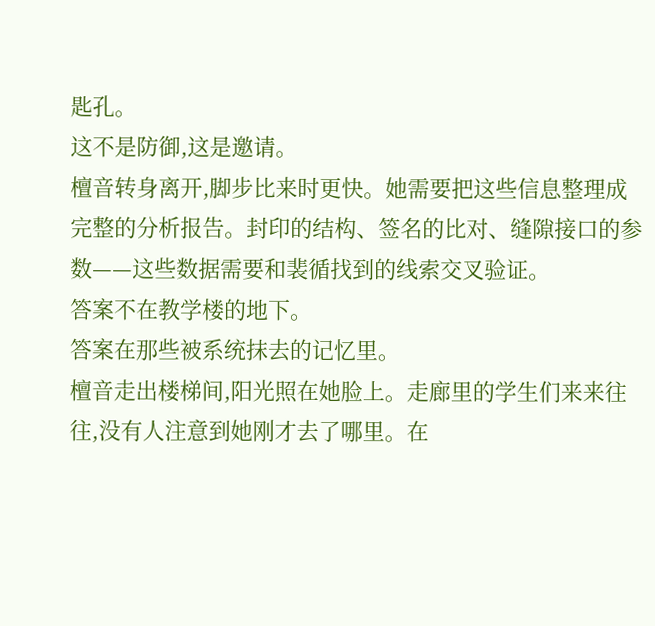匙孔。
这不是防御,这是邀请。
檀音转身离开,脚步比来时更快。她需要把这些信息整理成完整的分析报告。封印的结构、签名的比对、缝隙接口的参数——这些数据需要和裴循找到的线索交叉验证。
答案不在教学楼的地下。
答案在那些被系统抹去的记忆里。
檀音走出楼梯间,阳光照在她脸上。走廊里的学生们来来往往,没有人注意到她刚才去了哪里。在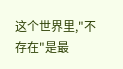这个世界里,"不存在"是最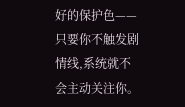好的保护色——只要你不触发剧情线,系统就不会主动关注你。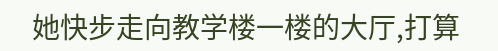她快步走向教学楼一楼的大厅,打算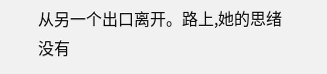从另一个出口离开。路上,她的思绪没有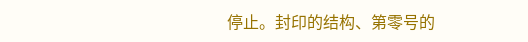停止。封印的结构、第零号的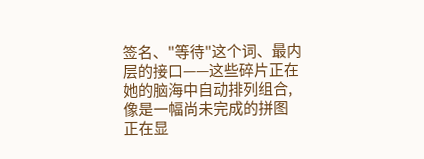签名、"等待"这个词、最内层的接口——这些碎片正在她的脑海中自动排列组合,像是一幅尚未完成的拼图正在显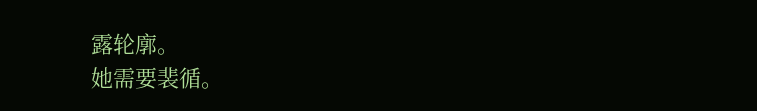露轮廓。
她需要裴循。